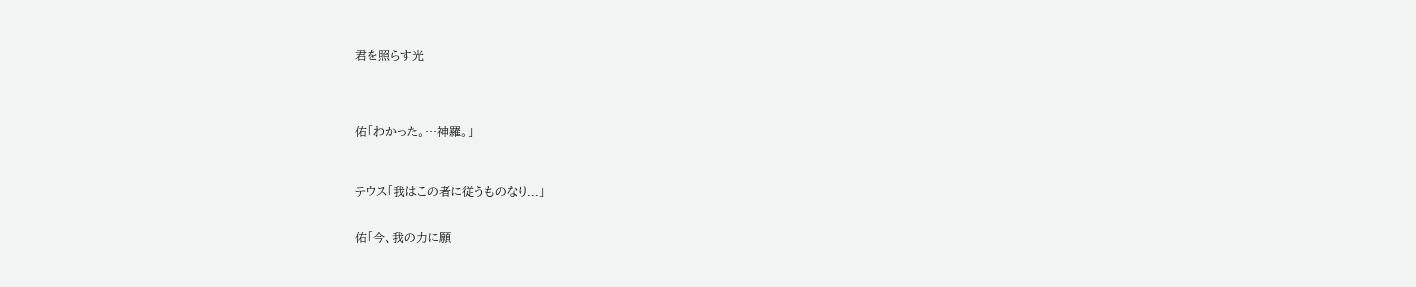君を照らす光




佑「わかった。…神羅。」



テウス「我はこの者に従うものなり...」


佑「今、我の力に願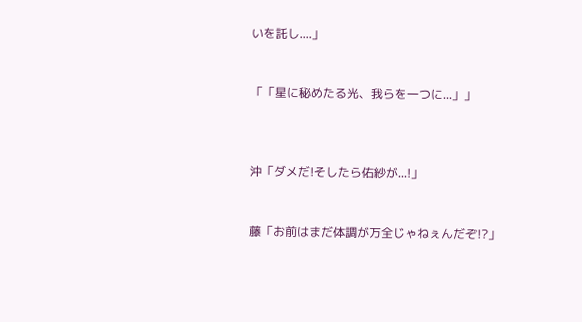いを託し....」


「「星に秘めたる光、我らを一つに...」」



沖「ダメだ!そしたら佑紗が...!」


藤「お前はまだ体調が万全じゃねぇんだぞ!?」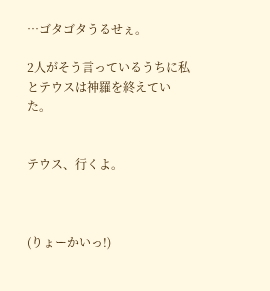…ゴタゴタうるせぇ。

2人がそう言っているうちに私とテウスは神羅を終えていた。


テウス、行くよ。



(りょーかいっ!)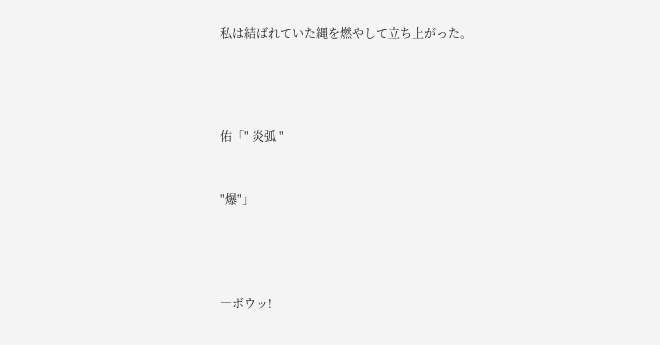私は結ばれていた縄を燃やして立ち上がった。




佑「" 炎弧 "


"爆"」




―ボウッ!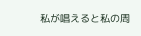私が唱えると私の周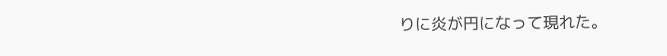りに炎が円になって現れた。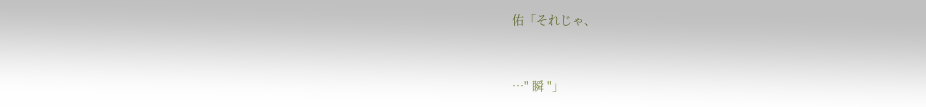佑「それじゃ、


…" 瞬 "」